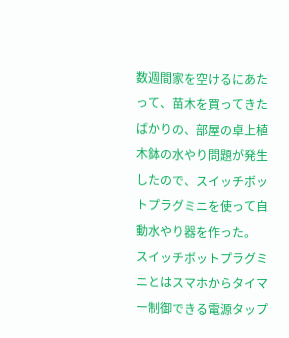数週間家を空けるにあたって、苗木を買ってきたばかりの、部屋の卓上植木鉢の水やり問題が発生したので、スイッチボットプラグミニを使って自動水やり器を作った。
スイッチボットプラグミニとはスマホからタイマー制御できる電源タップ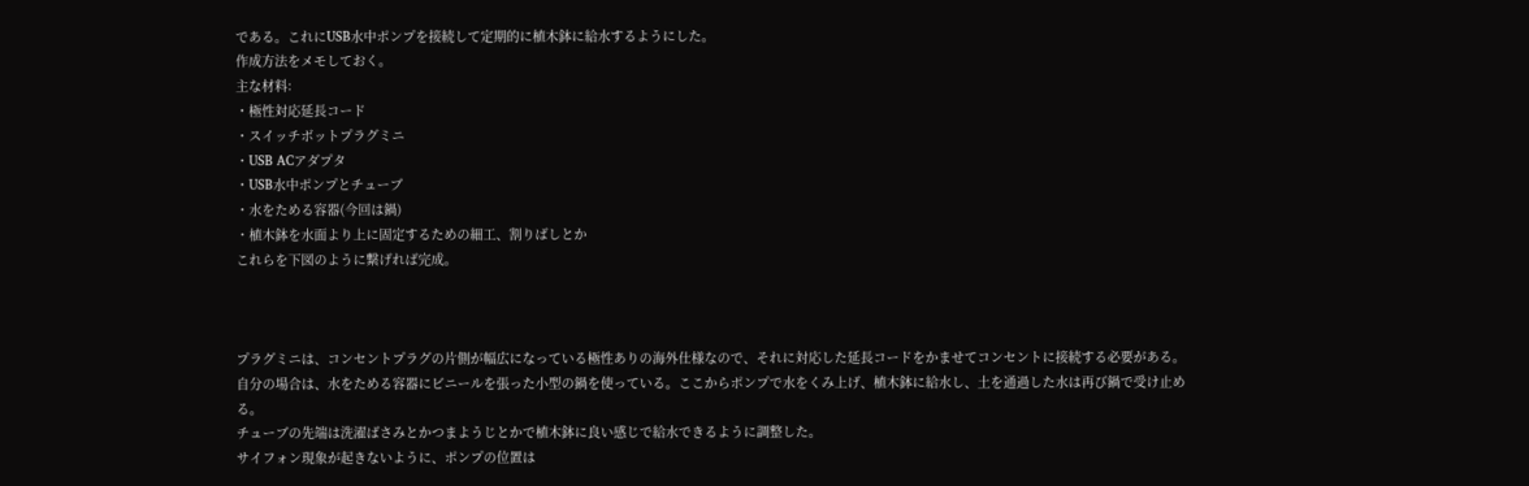である。これにUSB水中ポンプを接続して定期的に植木鉢に給水するようにした。
作成方法をメモしておく。
主な材料:
・極性対応延長コード
・スイッチボットプラグミニ
・USB ACアダプタ
・USB水中ポンプとチューブ
・水をためる容器(今回は鍋)
・植木鉢を水面より上に固定するための細工、割りばしとか
これらを下図のように繋げれば完成。



プラグミニは、コンセントプラグの片側が幅広になっている極性ありの海外仕様なので、それに対応した延長コードをかませてコンセントに接続する必要がある。
自分の場合は、水をためる容器にビニールを張った小型の鍋を使っている。ここからポンプで水をくみ上げ、植木鉢に給水し、土を通過した水は再び鍋で受け止める。
チューブの先端は洗濯ばさみとかつまようじとかで植木鉢に良い感じで給水できるように調整した。
サイフォン現象が起きないように、ポンプの位置は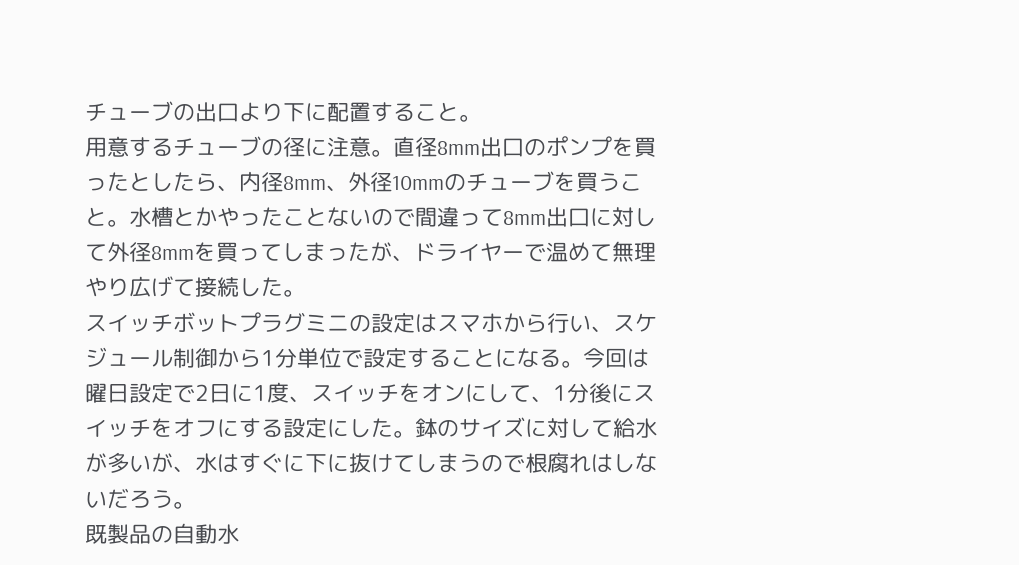チューブの出口より下に配置すること。
用意するチューブの径に注意。直径8mm出口のポンプを買ったとしたら、内径8mm、外径10mmのチューブを買うこと。水槽とかやったことないので間違って8mm出口に対して外径8mmを買ってしまったが、ドライヤーで温めて無理やり広げて接続した。
スイッチボットプラグミニの設定はスマホから行い、スケジュール制御から1分単位で設定することになる。今回は曜日設定で2日に1度、スイッチをオンにして、1分後にスイッチをオフにする設定にした。鉢のサイズに対して給水が多いが、水はすぐに下に抜けてしまうので根腐れはしないだろう。
既製品の自動水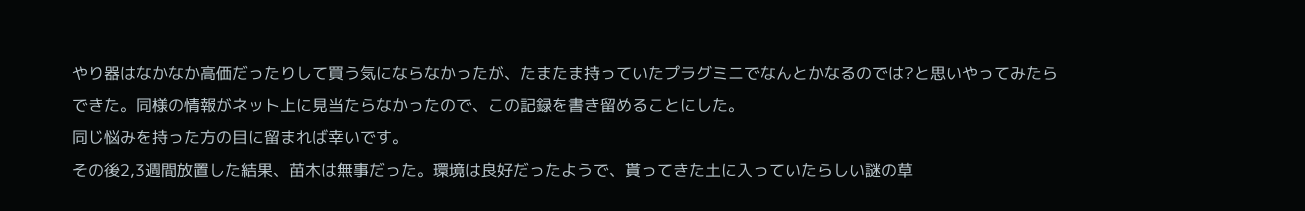やり器はなかなか高価だったりして買う気にならなかったが、たまたま持っていたプラグミニでなんとかなるのでは?と思いやってみたらできた。同様の情報がネット上に見当たらなかったので、この記録を書き留めることにした。
同じ悩みを持った方の目に留まれば幸いです。
その後2,3週間放置した結果、苗木は無事だった。環境は良好だったようで、貰ってきた土に入っていたらしい謎の草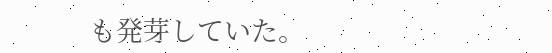も発芽していた。